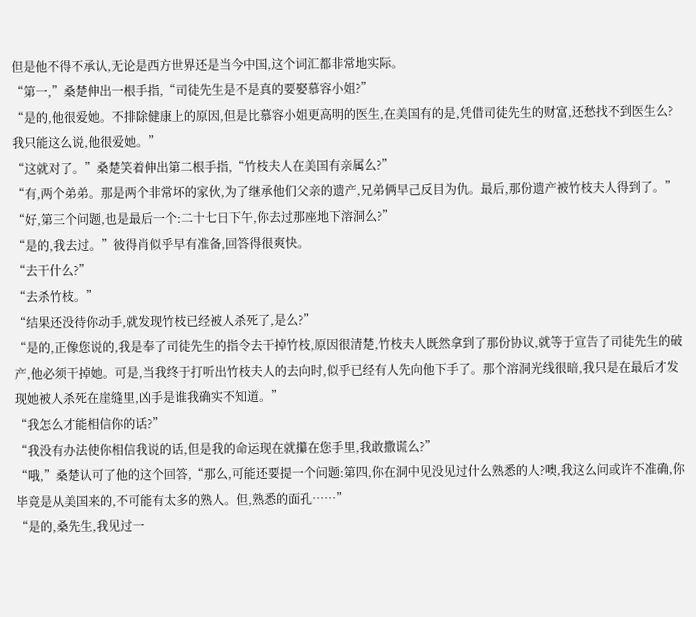但是他不得不承认,无论是西方世界还是当今中国,这个词汇都非常地实际。
“第一,”桑楚伸出一根手指,“司徒先生是不是真的要娶慕容小姐?”
“是的,他很爱她。不排除健康上的原因,但是比慕容小姐更高明的医生,在美国有的是,凭借司徒先生的财富,还愁找不到医生么?我只能这么说,他很爱她。”
“这就对了。”桑楚笑着伸出第二根手指,“竹枝夫人在美国有亲属么?”
“有,两个弟弟。那是两个非常坏的家伙,为了继承他们父亲的遗产,兄弟俩早己反目为仇。最后,那份遗产被竹枝夫人得到了。”
“好,第三个问题,也是最后一个:二十七日下午,你去过那座地下溶洞么?”
“是的,我去过。”彼得肖似乎早有准备,回答得很爽快。
“去干什么?”
“去杀竹枝。”
“结果还没待你动手,就发现竹枝已经被人杀死了,是么?”
“是的,正像您说的,我是奉了司徒先生的指令去干掉竹枝,原因很清楚,竹枝夫人既然拿到了那份协议,就等于宣告了司徒先生的破产,他必须干掉她。可是,当我终于打听出竹枝夫人的去向时,似乎已经有人先向他下手了。那个溶洞光线很暗,我只是在最后才发现她被人杀死在崖缝里,凶手是谁我确实不知道。”
“我怎么才能相信你的话?”
“我没有办法使你相信我说的话,但是我的命运现在就攥在您手里,我敢撒谎么?”
“哦,”桑楚认可了他的这个回答,“那么,可能还要提一个问题:第四,你在洞中见没见过什么熟悉的人?噢,我这么问或许不准确,你毕竟是从美国来的,不可能有太多的熟人。但,熟悉的面孔……”
“是的,桑先生,我见过一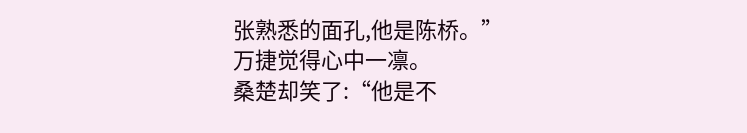张熟悉的面孔,他是陈桥。”
万捷觉得心中一凛。
桑楚却笑了:“他是不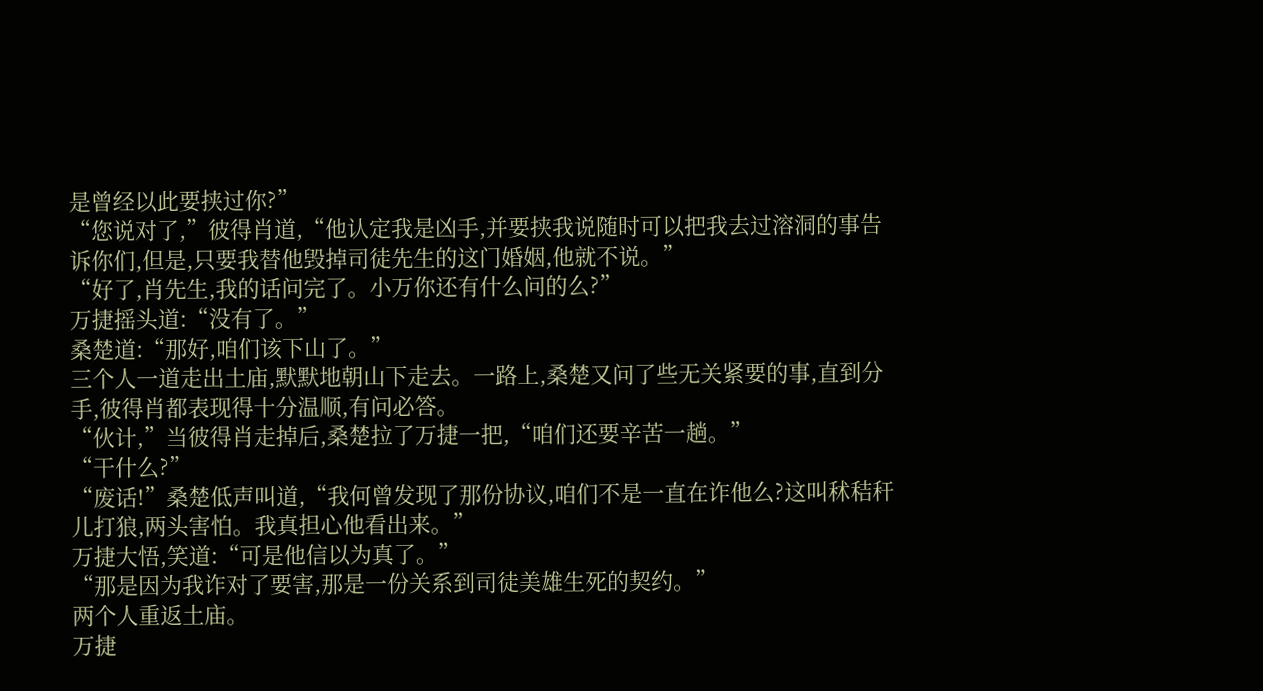是曾经以此要挟过你?”
“您说对了,”彼得肖道,“他认定我是凶手,并要挟我说随时可以把我去过溶洞的事告诉你们,但是,只要我替他毁掉司徒先生的这门婚姻,他就不说。”
“好了,肖先生,我的话问完了。小万你还有什么问的么?”
万捷摇头道:“没有了。”
桑楚道:“那好,咱们该下山了。”
三个人一道走出土庙,默默地朝山下走去。一路上,桑楚又问了些无关紧要的事,直到分手,彼得肖都表现得十分温顺,有问必答。
“伙计,”当彼得肖走掉后,桑楚拉了万捷一把,“咱们还要辛苦一趟。”
“干什么?”
“废话!”桑楚低声叫道,“我何曾发现了那份协议,咱们不是一直在诈他么?这叫秫秸秆儿打狼,两头害怕。我真担心他看出来。”
万捷大悟,笑道:“可是他信以为真了。”
“那是因为我诈对了要害,那是一份关系到司徒美雄生死的契约。”
两个人重返土庙。
万捷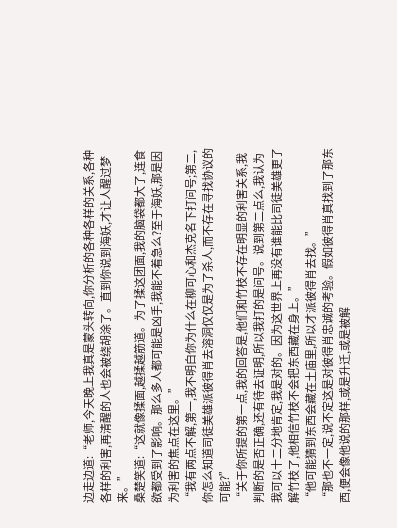边走边道:“老师,今天晚上我真是蒙头转向,你分析的各种各样的关系,各种各样的利害,再清醒的人也会被绕胡涂了。直到你说到海妖,才让人醒过梦来。”
桑楚笑道:“这就像揉面,越揉越筋道。为了揉这团面,我的脑袋都大了,连食欲都受到了影响。那么多人都可能是凶手,我能不着急么?至于海妖,那是因为利害的焦点在这里。”
“我有两点不解,第一,我不明白你为什么在柳可心和杰克名下打问号;第二,你怎么知道司徒美雄派彼得肖去溶洞仅仅是为了杀人,而不存在寻找协议的可能?”
“关于你所提的第一点,我的回答是,他们和竹枝不存在明显的利害关系,我判断的是否正确,还有待去证明,所以我打的是问号。说到第二点么,我认为我可以十二分地肯定,我是对的。因为这世界上再没有谁能比司徒美雄更了解竹枝了,他相信竹枝不会把东西藏在身上。”
“他可能猜到东西会藏在土庙里,所以才派彼得肖去找。”
“那也不一定,说不定这是对彼得肖忠诚的考验。假如彼得肖真找到了那东西,便会像他说的那样,或是升迁,或是被解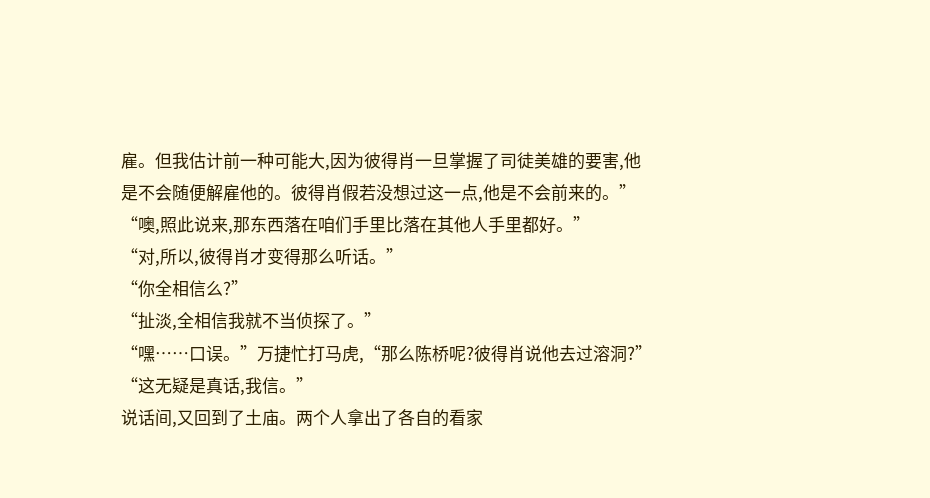雇。但我估计前一种可能大,因为彼得肖一旦掌握了司徒美雄的要害,他是不会随便解雇他的。彼得肖假若没想过这一点,他是不会前来的。”
“噢,照此说来,那东西落在咱们手里比落在其他人手里都好。”
“对,所以,彼得肖才变得那么听话。”
“你全相信么?”
“扯淡,全相信我就不当侦探了。”
“嘿……口误。”万捷忙打马虎,“那么陈桥呢?彼得肖说他去过溶洞?”
“这无疑是真话,我信。”
说话间,又回到了土庙。两个人拿出了各自的看家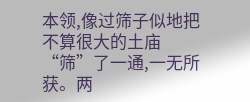本领,像过筛子似地把不算很大的土庙“筛”了一通,一无所获。两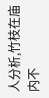人分析,竹枝在庙内不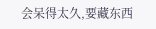会呆得太久,要藏东西